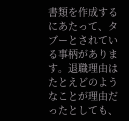書類を作成するにあたって、タブーとされている事柄があります。退職理由はたとえどのようなことが理由だったとしても、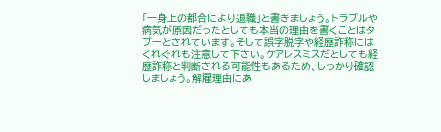「一身上の都合により退職」と書きましょう。トラブルや病気が原因だったとしても本当の理由を書くことはタブーとされています。そして誤字脱字や経歴詐称にはくれぐれも注意して下さい。ケアレスミスだとしても経歴詐称と判断される可能性もあるため、しっかり確認しましょう。解雇理由にあ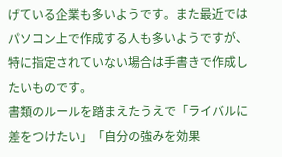げている企業も多いようです。また最近ではパソコン上で作成する人も多いようですが、特に指定されていない場合は手書きで作成したいものです。
書類のルールを踏まえたうえで「ライバルに差をつけたい」「自分の強みを効果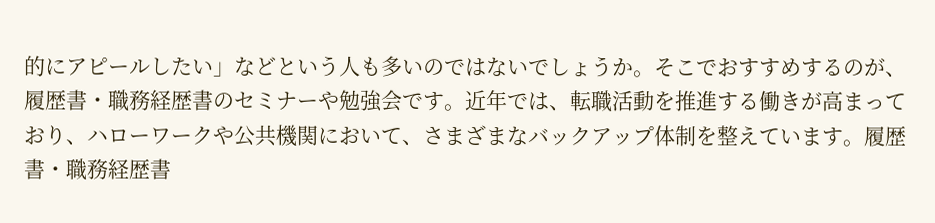的にアピールしたい」などという人も多いのではないでしょうか。そこでおすすめするのが、履歴書・職務経歴書のセミナーや勉強会です。近年では、転職活動を推進する働きが高まっており、ハローワークや公共機関において、さまざまなバックアップ体制を整えています。履歴書・職務経歴書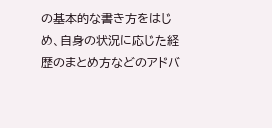の基本的な書き方をはじめ、自身の状況に応じた経歴のまとめ方などのアドバ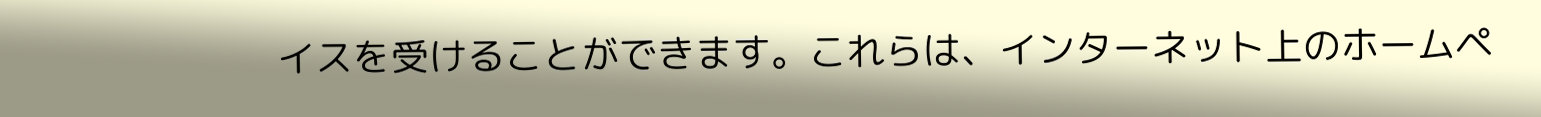イスを受けることができます。これらは、インターネット上のホームペ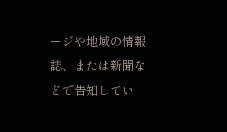ージや地域の情報誌、または新聞などで告知してい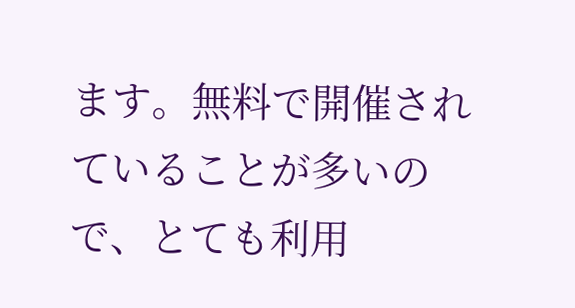ます。無料で開催されていることが多いので、とても利用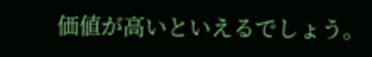価値が高いといえるでしょう。